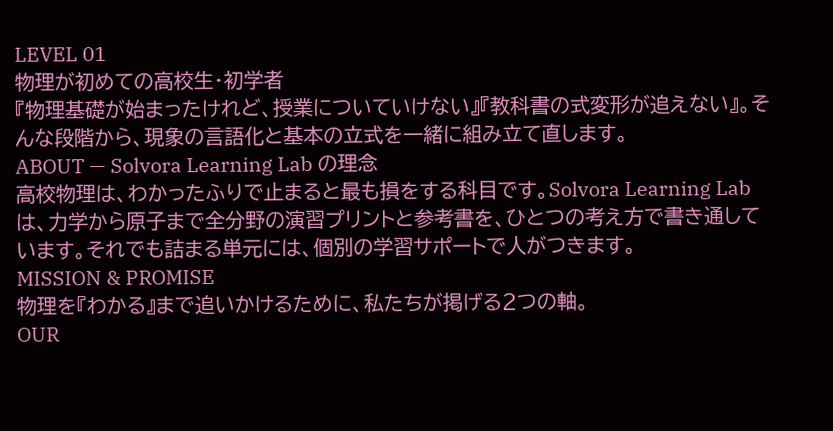LEVEL 01
物理が初めての高校生・初学者
『物理基礎が始まったけれど、授業についていけない』『教科書の式変形が追えない』。そんな段階から、現象の言語化と基本の立式を一緒に組み立て直します。
ABOUT — Solvora Learning Lab の理念
高校物理は、わかったふりで止まると最も損をする科目です。Solvora Learning Lab は、力学から原子まで全分野の演習プリントと参考書を、ひとつの考え方で書き通しています。それでも詰まる単元には、個別の学習サポートで人がつきます。
MISSION & PROMISE
物理を『わかる』まで追いかけるために、私たちが掲げる2つの軸。
OUR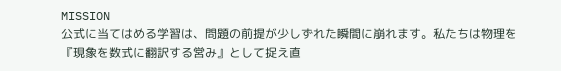MISSION
公式に当てはめる学習は、問題の前提が少しずれた瞬間に崩れます。私たちは物理を『現象を数式に翻訳する営み』として捉え直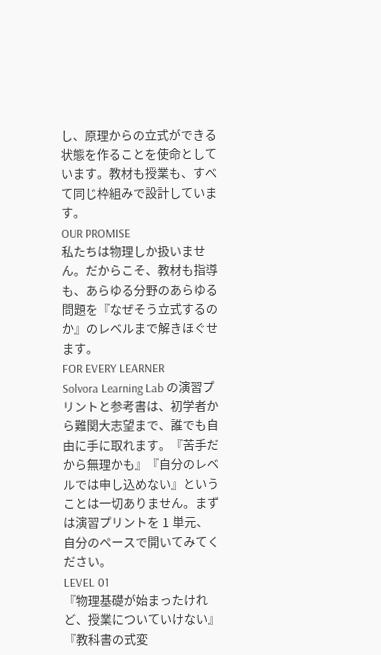し、原理からの立式ができる状態を作ることを使命としています。教材も授業も、すべて同じ枠組みで設計しています。
OUR PROMISE
私たちは物理しか扱いません。だからこそ、教材も指導も、あらゆる分野のあらゆる問題を『なぜそう立式するのか』のレベルまで解きほぐせます。
FOR EVERY LEARNER
Solvora Learning Lab の演習プリントと参考書は、初学者から難関大志望まで、誰でも自由に手に取れます。『苦手だから無理かも』『自分のレベルでは申し込めない』ということは一切ありません。まずは演習プリントを 1 単元、自分のペースで開いてみてください。
LEVEL 01
『物理基礎が始まったけれど、授業についていけない』『教科書の式変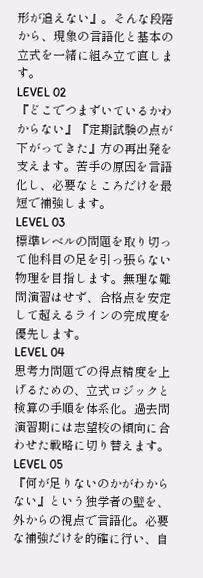形が追えない』。そんな段階から、現象の言語化と基本の立式を一緒に組み立て直します。
LEVEL 02
『どこでつまずいているかわからない』『定期試験の点が下がってきた』方の再出発を支えます。苦手の原因を言語化し、必要なところだけを最短で補強します。
LEVEL 03
標準レベルの問題を取り切って他科目の足を引っ張らない物理を目指します。無理な難問演習はせず、合格点を安定して超えるラインの完成度を優先します。
LEVEL 04
思考力問題での得点精度を上げるための、立式ロジックと検算の手順を体系化。過去問演習期には志望校の傾向に合わせた戦略に切り替えます。
LEVEL 05
『何が足りないのかがわからない』という独学者の壁を、外からの視点で言語化。必要な補強だけを的確に行い、自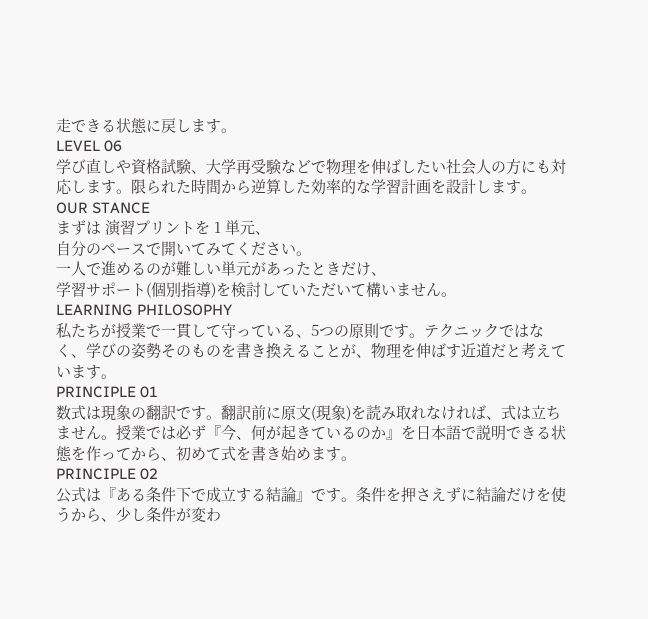走できる状態に戻します。
LEVEL 06
学び直しや資格試験、大学再受験などで物理を伸ばしたい社会人の方にも対応します。限られた時間から逆算した効率的な学習計画を設計します。
OUR STANCE
まずは 演習プリントを 1 単元、
自分のペースで開いてみてください。
一人で進めるのが難しい単元があったときだけ、
学習サポート(個別指導)を検討していただいて構いません。
LEARNING PHILOSOPHY
私たちが授業で一貫して守っている、5つの原則です。テクニックではなく、学びの姿勢そのものを書き換えることが、物理を伸ばす近道だと考えています。
PRINCIPLE 01
数式は現象の翻訳です。翻訳前に原文(現象)を読み取れなければ、式は立ちません。授業では必ず『今、何が起きているのか』を日本語で説明できる状態を作ってから、初めて式を書き始めます。
PRINCIPLE 02
公式は『ある条件下で成立する結論』です。条件を押さえずに結論だけを使うから、少し条件が変わ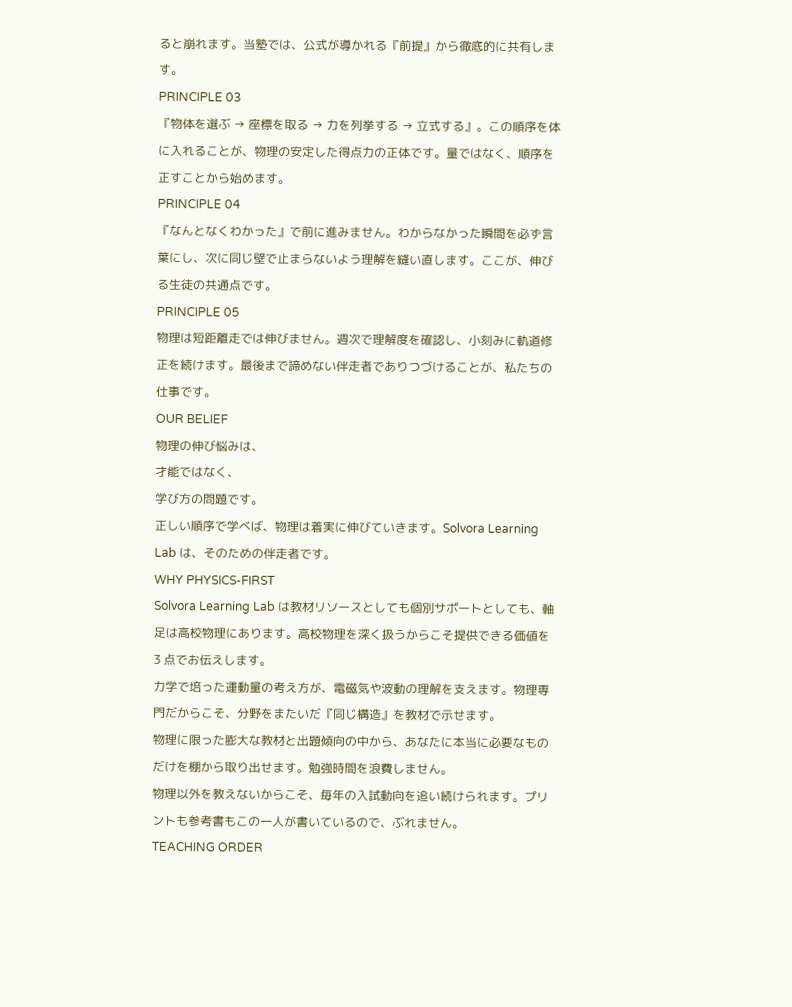ると崩れます。当塾では、公式が導かれる『前提』から徹底的に共有します。
PRINCIPLE 03
『物体を選ぶ → 座標を取る → 力を列挙する → 立式する』。この順序を体に入れることが、物理の安定した得点力の正体です。量ではなく、順序を正すことから始めます。
PRINCIPLE 04
『なんとなくわかった』で前に進みません。わからなかった瞬間を必ず言葉にし、次に同じ壁で止まらないよう理解を縫い直します。ここが、伸びる生徒の共通点です。
PRINCIPLE 05
物理は短距離走では伸びません。週次で理解度を確認し、小刻みに軌道修正を続けます。最後まで諦めない伴走者でありつづけることが、私たちの仕事です。
OUR BELIEF
物理の伸び悩みは、
才能ではなく、
学び方の問題です。
正しい順序で学べば、物理は着実に伸びていきます。Solvora Learning Lab は、そのための伴走者です。
WHY PHYSICS-FIRST
Solvora Learning Lab は教材リソースとしても個別サポートとしても、軸足は高校物理にあります。高校物理を深く扱うからこそ提供できる価値を 3 点でお伝えします。
力学で培った運動量の考え方が、電磁気や波動の理解を支えます。物理専門だからこそ、分野をまたいだ『同じ構造』を教材で示せます。
物理に限った膨大な教材と出題傾向の中から、あなたに本当に必要なものだけを棚から取り出せます。勉強時間を浪費しません。
物理以外を教えないからこそ、毎年の入試動向を追い続けられます。プリントも参考書もこの一人が書いているので、ぶれません。
TEACHING ORDER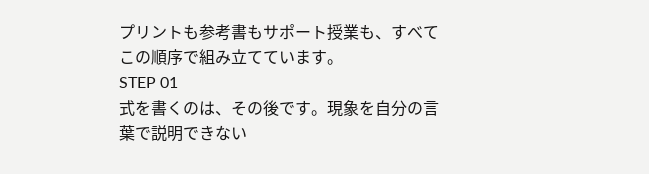プリントも参考書もサポート授業も、すべてこの順序で組み立てています。
STEP 01
式を書くのは、その後です。現象を自分の言葉で説明できない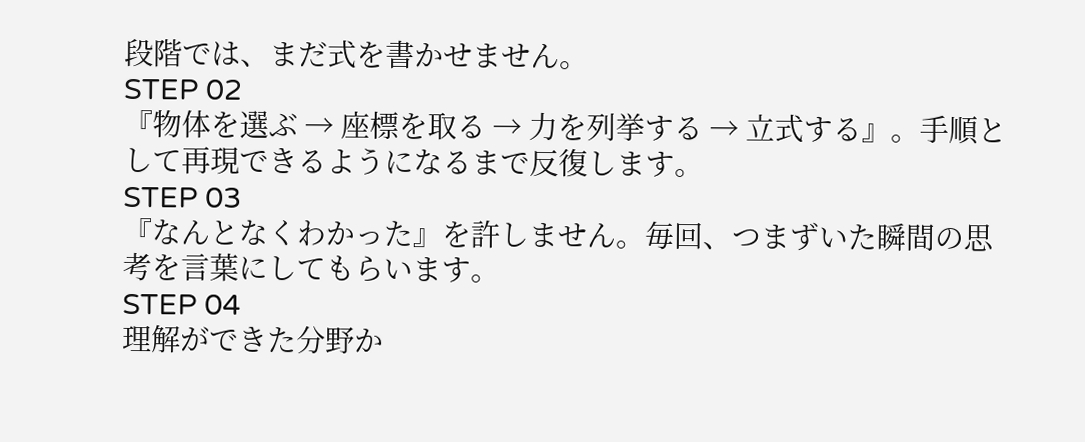段階では、まだ式を書かせません。
STEP 02
『物体を選ぶ → 座標を取る → 力を列挙する → 立式する』。手順として再現できるようになるまで反復します。
STEP 03
『なんとなくわかった』を許しません。毎回、つまずいた瞬間の思考を言葉にしてもらいます。
STEP 04
理解ができた分野か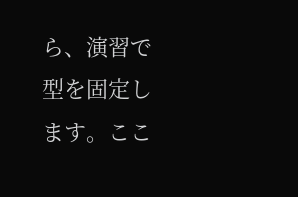ら、演習で型を固定します。ここ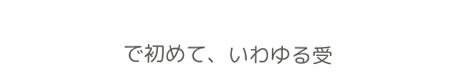で初めて、いわゆる受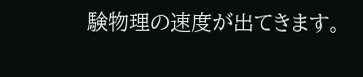験物理の速度が出てきます。